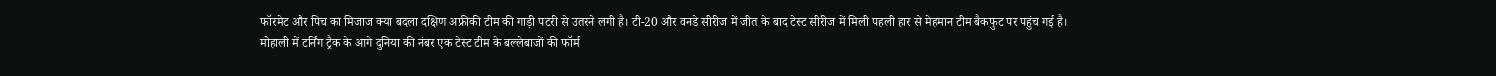फॉरमेट और पिच का मिजाज क्या बदला दक्षिण अफ्रीकी टीम की गाड़ी पटरी से उतरने लगी है। टी-20 और वनडे सीरीज में जीत के बाद टेस्ट सीरीज में मिली पहली हार से मेहमान टीम बैकफुट पर पहुंच गई है।
मोहाली में टर्निंग ट्रैक के आगे दुनिया की नंबर एक टेस्ट टीम के बल्लेबाजों की फॉर्म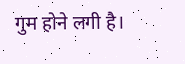गुम होने लगी है।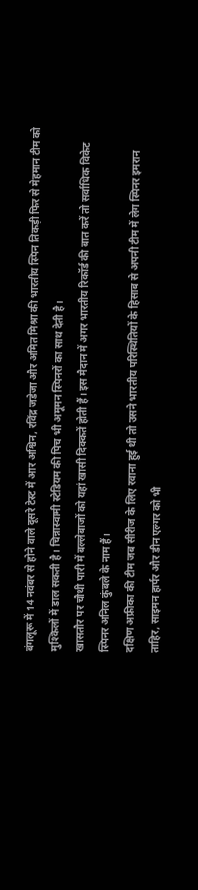बंगलूरू में 14 नवंबर से होने वाले दूसरे टेस्ट में आर अश्विन, रविंद्र जडेजा और अमित मिश्रा की भारतीय स्पिन तिकड़ी फिर से मेहमान टीम को मुश्किलों में डाल सकती है। चिन्नास्वामी स्टेडियम की पिच भी अमूमन स्पिनरों का साथ देती है।
खासतौर पर चौथी पारी में बल्लेबाजों को यहां खासी दिक्कतें होती हैं। इस मैदान में अगर भारतीय रिकॉर्ड की बात करें तो सर्वाधिक विकेट स्पिनर अनिल कुंबले के नाम हैं।
दक्षिण अफ्रीका की टीम जब सीरीज के लिए रवाना हुई थी तो उसने भारतीय परिस्थितियों के हिसाब से अपनी टीम में लेग स्पिनर इमरान ताहिर, साइमन हार्पर और डीन एल्गर को भी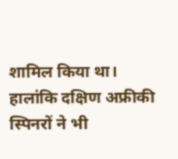शामिल किया था। हालांकि दक्षिण अफ्रीकी स्पिनरों ने भी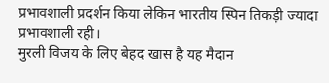प्रभावशाली प्रदर्शन किया लेकिन भारतीय स्पिन तिकड़ी ज्यादा प्रभावशाली रही।
मुरली विजय के लिए बेहद खास है यह मैदान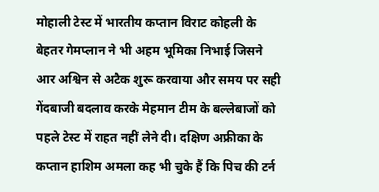मोहाली टेस्ट में भारतीय कप्तान विराट कोहली के बेहतर गेमप्लान ने भी अहम भूमिका निभाई जिसने आर अश्विन से अटैक शुरू करवाया और समय पर सही गेंदबाजी बदलाव करके मेहमान टीम के बल्लेबाजों को पहले टेस्ट में राहत नहीं लेने दी। दक्षिण अफ्रीका के कप्तान हाशिम अमला कह भी चुके हैं कि पिच की टर्न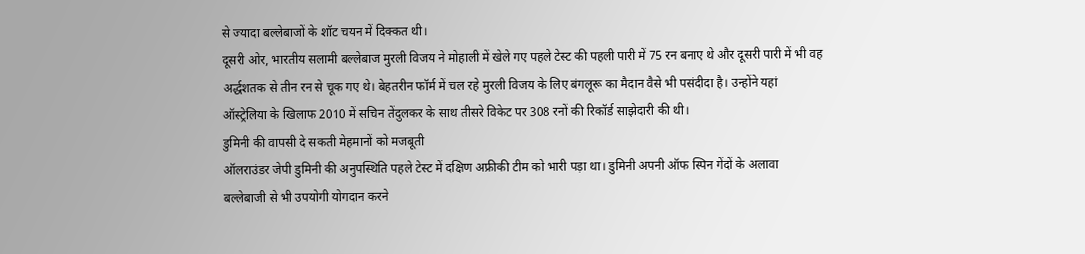से ज्यादा बल्लेबाजों के शॉट चयन में दिक्कत थी।
दूसरी ओर, भारतीय सलामी बल्लेबाज मुरली विजय ने मोहाली में खेले गए पहले टेस्ट की पहली पारी में 75 रन बनाए थे और दूसरी पारी में भी वह अर्द्धशतक से तीन रन से चूक गए थे। बेहतरीन फॉर्म में चल रहे मुरली विजय के लिए बंगलूरू का मैदान वैसे भी पसंदीदा है। उन्होंने यहां ऑस्ट्रेलिया के खिलाफ 2010 में सचिन तेंदुलकर के साथ तीसरे विकेट पर 308 रनों की रिकॉर्ड साझेदारी की थी।
डुमिनी की वापसी दे सकती मेहमानों को मजबूती
ऑलराउंडर जेपी डुमिनी की अनुपस्थिति पहले टेस्ट में दक्षिण अफ्रीकी टीम को भारी पड़ा था। डुमिनी अपनी ऑफ स्पिन गेंदों के अलावा बल्लेबाजी से भी उपयोगी योगदान करने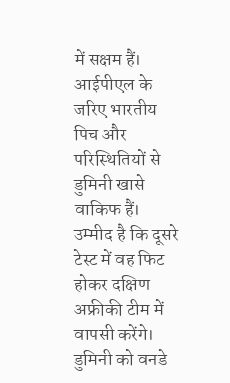में सक्षम हैं। आईपीएल के जरिए भारतीय पिच और परिस्थितियों से डुमिनी खासे वाकिफ हैं। उम्मीद है कि दूसरे टेस्ट में वह फिट होकर दक्षिण अफ्रीकी टीम में वापसी करेंगे।
डुमिनी को वनडे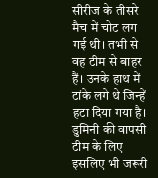सीरीज के तीसरे मैच में चोट लग गई थी। तभी से वह टीम से बाहर हैं। उनके हाथ में टांके लगे थे जिन्हें हटा दिया गया है। डुमिनी की वापसी टीम के लिए इसलिए भी जरूरी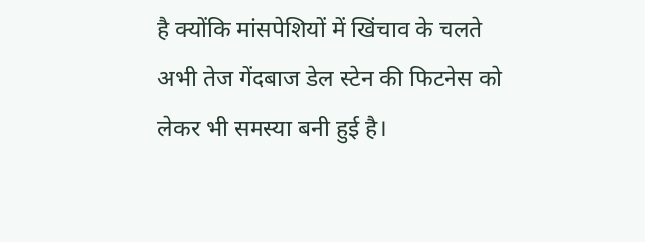है क्योंकि मांसपेशियों में खिंचाव के चलते अभी तेज गेंदबाज डेल स्टेन की फिटनेस को लेकर भी समस्या बनी हुई है।